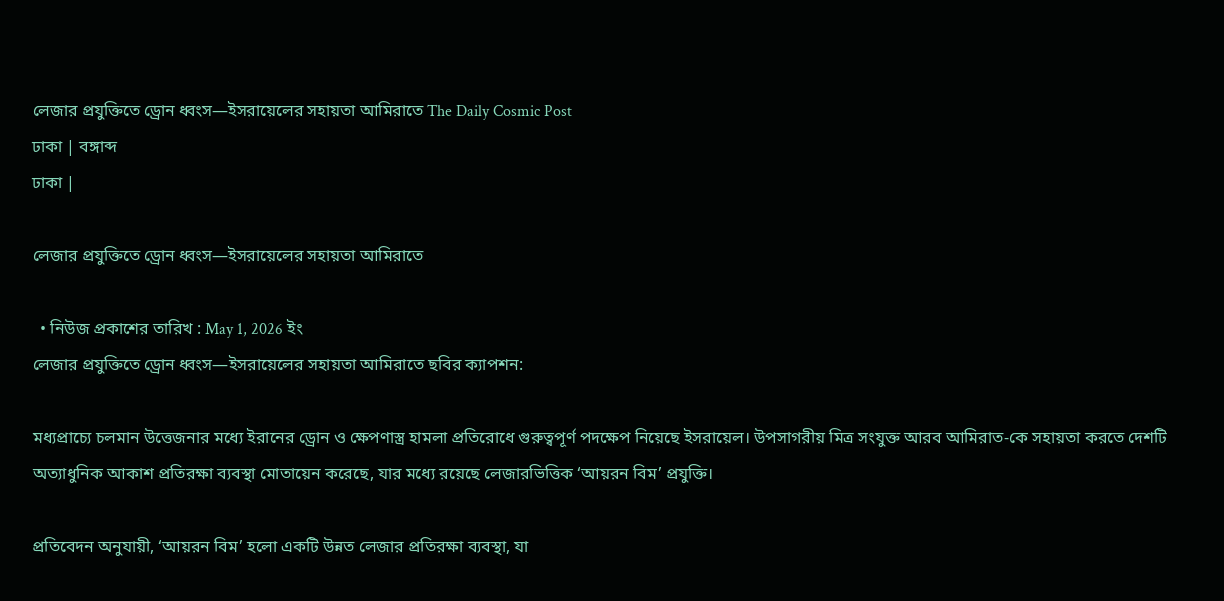লেজার প্রযুক্তিতে ড্রোন ধ্বংস—ইসরায়েলের সহায়তা আমিরাতে The Daily Cosmic Post
ঢাকা | বঙ্গাব্দ
ঢাকা |

লেজার প্রযুক্তিতে ড্রোন ধ্বংস—ইসরায়েলের সহায়তা আমিরাতে

  • নিউজ প্রকাশের তারিখ : May 1, 2026 ইং
লেজার প্রযুক্তিতে ড্রোন ধ্বংস—ইসরায়েলের সহায়তা আমিরাতে ছবির ক্যাপশন:

মধ্যপ্রাচ্যে চলমান উত্তেজনার মধ্যে ইরানের ড্রোন ও ক্ষেপণাস্ত্র হামলা প্রতিরোধে গুরুত্বপূর্ণ পদক্ষেপ নিয়েছে ইসরায়েল। উপসাগরীয় মিত্র সংযুক্ত আরব আমিরাত-কে সহায়তা করতে দেশটি অত্যাধুনিক আকাশ প্রতিরক্ষা ব্যবস্থা মোতায়েন করেছে, যার মধ্যে রয়েছে লেজারভিত্তিক ‘আয়রন বিম’ প্রযুক্তি।

প্রতিবেদন অনুযায়ী, ‘আয়রন বিম’ হলো একটি উন্নত লেজার প্রতিরক্ষা ব্যবস্থা, যা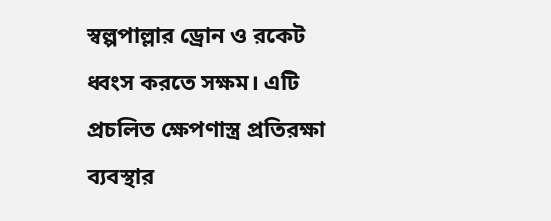স্বল্পপাল্লার ড্রোন ও রকেট ধ্বংস করতে সক্ষম। এটি প্রচলিত ক্ষেপণাস্ত্র প্রতিরক্ষা ব্যবস্থার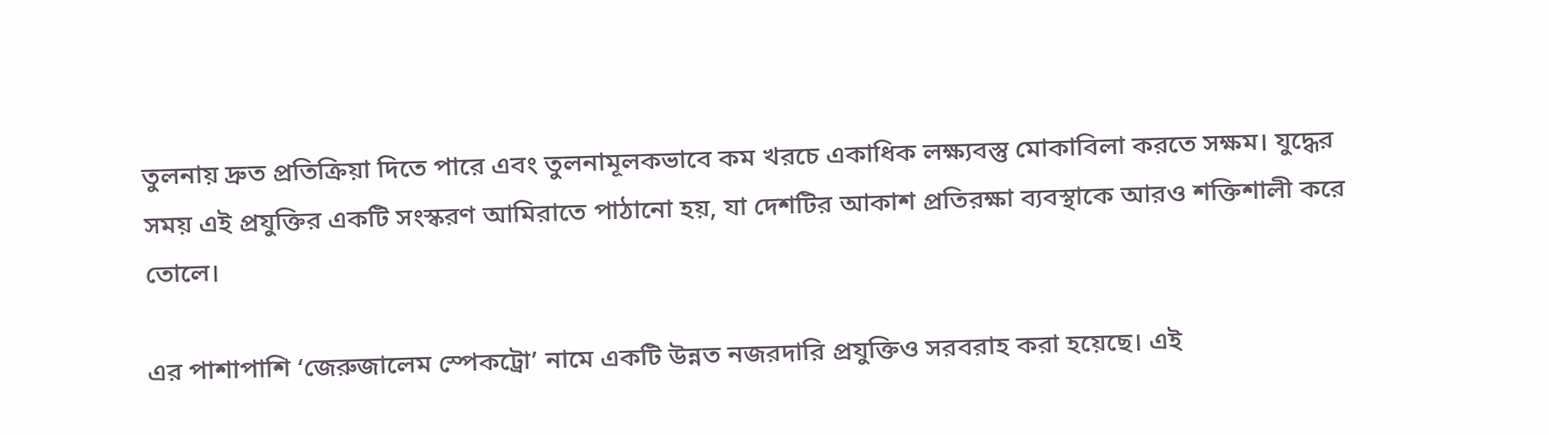তুলনায় দ্রুত প্রতিক্রিয়া দিতে পারে এবং তুলনামূলকভাবে কম খরচে একাধিক লক্ষ্যবস্তু মোকাবিলা করতে সক্ষম। যুদ্ধের সময় এই প্রযুক্তির একটি সংস্করণ আমিরাতে পাঠানো হয়, যা দেশটির আকাশ প্রতিরক্ষা ব্যবস্থাকে আরও শক্তিশালী করে তোলে।

এর পাশাপাশি ‘জেরুজালেম স্পেকট্রো’ নামে একটি উন্নত নজরদারি প্রযুক্তিও সরবরাহ করা হয়েছে। এই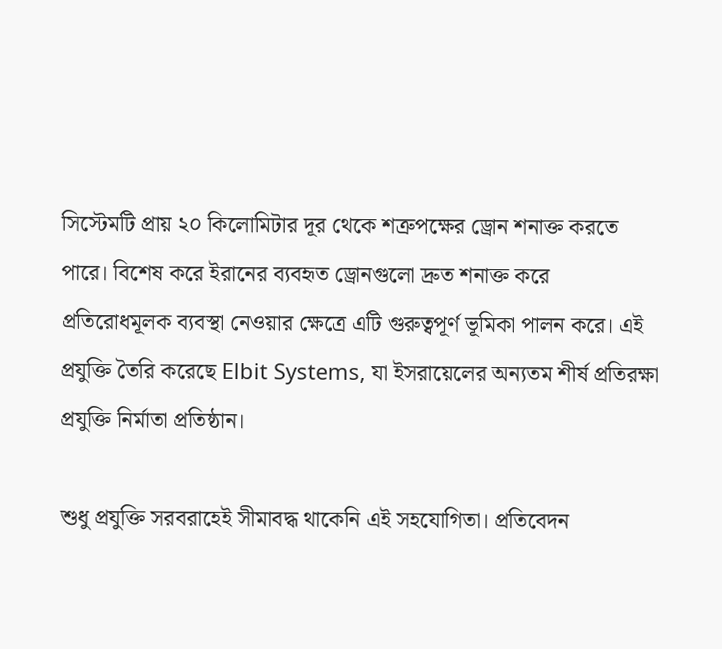সিস্টেমটি প্রায় ২০ কিলোমিটার দূর থেকে শত্রুপক্ষের ড্রোন শনাক্ত করতে পারে। বিশেষ করে ইরানের ব্যবহৃত ড্রোনগুলো দ্রুত শনাক্ত করে প্রতিরোধমূলক ব্যবস্থা নেওয়ার ক্ষেত্রে এটি গুরুত্বপূর্ণ ভূমিকা পালন করে। এই প্রযুক্তি তৈরি করেছে Elbit Systems, যা ইসরায়েলের অন্যতম শীর্ষ প্রতিরক্ষা প্রযুক্তি নির্মাতা প্রতিষ্ঠান।

শুধু প্রযুক্তি সরবরাহেই সীমাবদ্ধ থাকেনি এই সহযোগিতা। প্রতিবেদন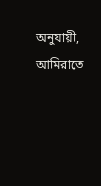অনুযায়ী, আমিরাতে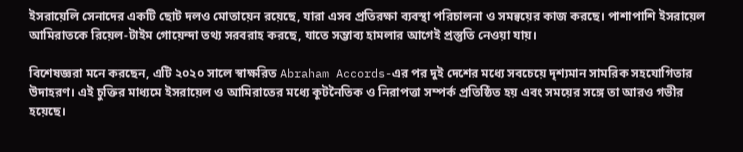ইসরায়েলি সেনাদের একটি ছোট দলও মোতায়েন রয়েছে, যারা এসব প্রতিরক্ষা ব্যবস্থা পরিচালনা ও সমন্বয়ের কাজ করছে। পাশাপাশি ইসরায়েল আমিরাতকে রিয়েল-টাইম গোয়েন্দা তথ্য সরবরাহ করছে, যাতে সম্ভাব্য হামলার আগেই প্রস্তুতি নেওয়া যায়।

বিশেষজ্ঞরা মনে করছেন, এটি ২০২০ সালে স্বাক্ষরিত Abraham Accords-এর পর দুই দেশের মধ্যে সবচেয়ে দৃশ্যমান সামরিক সহযোগিতার উদাহরণ। এই চুক্তির মাধ্যমে ইসরায়েল ও আমিরাতের মধ্যে কূটনৈতিক ও নিরাপত্তা সম্পর্ক প্রতিষ্ঠিত হয় এবং সময়ের সঙ্গে তা আরও গভীর হয়েছে।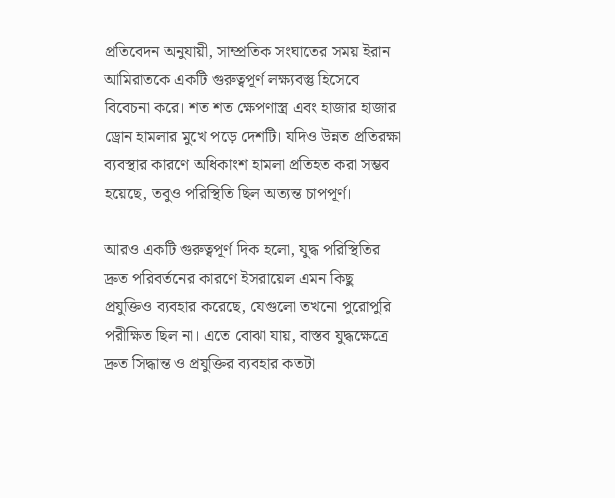প্রতিবেদন অনুযায়ী, সাম্প্রতিক সংঘাতের সময় ইরান আমিরাতকে একটি গুরুত্বপূর্ণ লক্ষ্যবস্তু হিসেবে বিবেচনা করে। শত শত ক্ষেপণাস্ত্র এবং হাজার হাজার ড্রোন হামলার মুখে পড়ে দেশটি। যদিও উন্নত প্রতিরক্ষা ব্যবস্থার কারণে অধিকাংশ হামলা প্রতিহত করা সম্ভব হয়েছে, তবুও পরিস্থিতি ছিল অত্যন্ত চাপপূর্ণ।

আরও একটি গুরুত্বপূর্ণ দিক হলো, যুদ্ধ পরিস্থিতির দ্রুত পরিবর্তনের কারণে ইসরায়েল এমন কিছু প্রযুক্তিও ব্যবহার করেছে, যেগুলো তখনো পুরোপুরি পরীক্ষিত ছিল না। এতে বোঝা যায়, বাস্তব যুদ্ধক্ষেত্রে দ্রুত সিদ্ধান্ত ও প্রযুক্তির ব্যবহার কতটা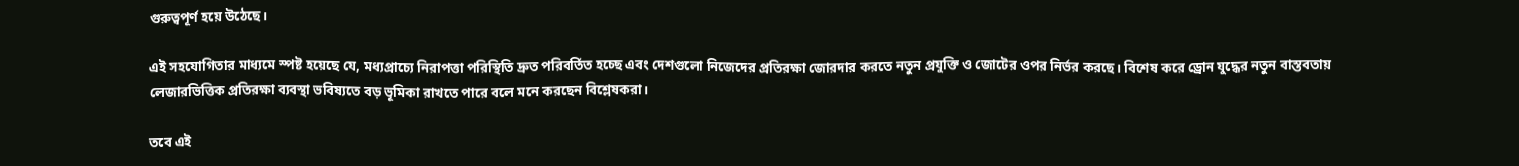গুরুত্বপূর্ণ হয়ে উঠেছে।

এই সহযোগিতার মাধ্যমে স্পষ্ট হয়েছে যে, মধ্যপ্রাচ্যে নিরাপত্তা পরিস্থিতি দ্রুত পরিবর্তিত হচ্ছে এবং দেশগুলো নিজেদের প্রতিরক্ষা জোরদার করতে নতুন প্রযুক্তি ও জোটের ওপর নির্ভর করছে। বিশেষ করে ড্রোন যুদ্ধের নতুন বাস্তবতায় লেজারভিত্তিক প্রতিরক্ষা ব্যবস্থা ভবিষ্যতে বড় ভূমিকা রাখতে পারে বলে মনে করছেন বিশ্লেষকরা।

তবে এই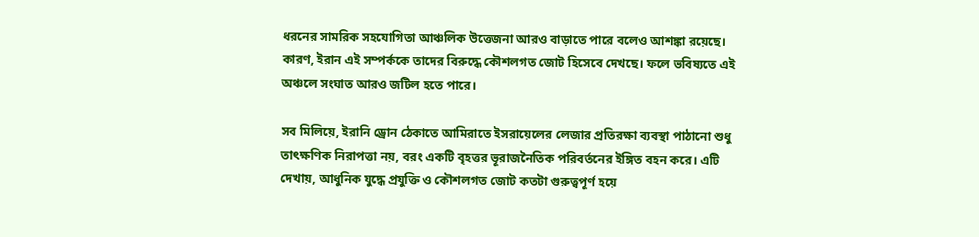ধরনের সামরিক সহযোগিতা আঞ্চলিক উত্তেজনা আরও বাড়াতে পারে বলেও আশঙ্কা রয়েছে। কারণ, ইরান এই সম্পর্ককে তাদের বিরুদ্ধে কৌশলগত জোট হিসেবে দেখছে। ফলে ভবিষ্যতে এই অঞ্চলে সংঘাত আরও জটিল হতে পারে।

সব মিলিয়ে, ইরানি ড্রোন ঠেকাতে আমিরাতে ইসরায়েলের লেজার প্রতিরক্ষা ব্যবস্থা পাঠানো শুধু তাৎক্ষণিক নিরাপত্তা নয়, বরং একটি বৃহত্তর ভূরাজনৈতিক পরিবর্তনের ইঙ্গিত বহন করে। এটি দেখায়, আধুনিক যুদ্ধে প্রযুক্তি ও কৌশলগত জোট কতটা গুরুত্বপূর্ণ হয়ে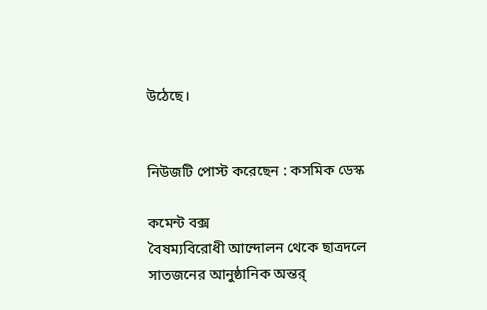উঠেছে।


নিউজটি পোস্ট করেছেন : কসমিক ডেস্ক

কমেন্ট বক্স
বৈষম্যবিরোধী আন্দোলন থেকে ছাত্রদলে সাতজনের আনুষ্ঠানিক অন্তর্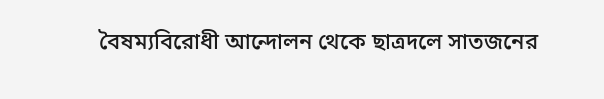বৈষম্যবিরোধী আন্দোলন থেকে ছাত্রদলে সাতজনের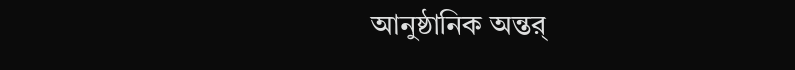আনুষ্ঠানিক অন্তর্